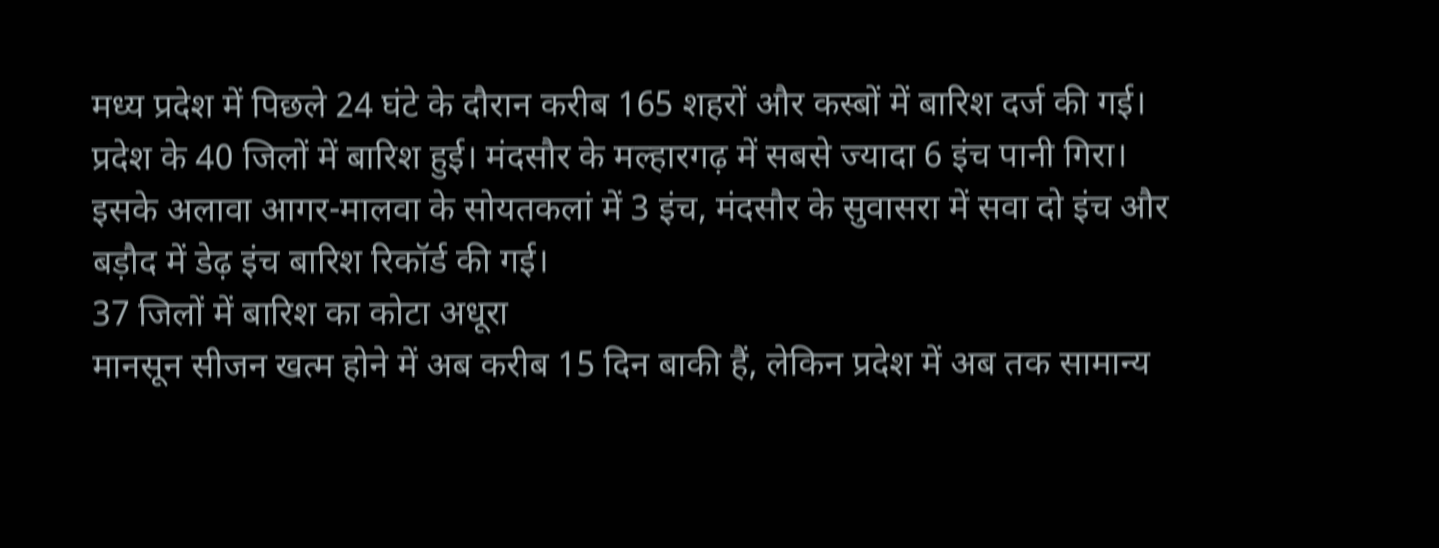मध्य प्रदेश में पिछले 24 घंटे के दौरान करीब 165 शहरों और कस्बों में बारिश दर्ज की गई। प्रदेश के 40 जिलों में बारिश हुई। मंदसौर के मल्हारगढ़ में सबसे ज्यादा 6 इंच पानी गिरा। इसके अलावा आगर-मालवा के सोयतकलां में 3 इंच, मंदसौर के सुवासरा में सवा दो इंच और बड़ौद में डेढ़ इंच बारिश रिकॉर्ड की गई।
37 जिलों में बारिश का कोटा अधूरा
मानसून सीजन खत्म होने में अब करीब 15 दिन बाकी हैं, लेकिन प्रदेश में अब तक सामान्य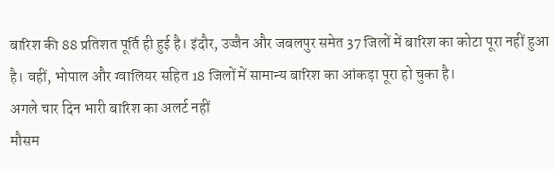बारिश की 88 प्रतिशत पूर्ति ही हुई है। इंदौर, उज्जैन और जबलपुर समेत 37 जिलों में बारिश का कोटा पूरा नहीं हुआ है। वहीं, भोपाल और ग्वालियर सहित 18 जिलों में सामान्य बारिश का आंकड़ा पूरा हो चुका है।
अगले चार दिन भारी बारिश का अलर्ट नहीं
मौसम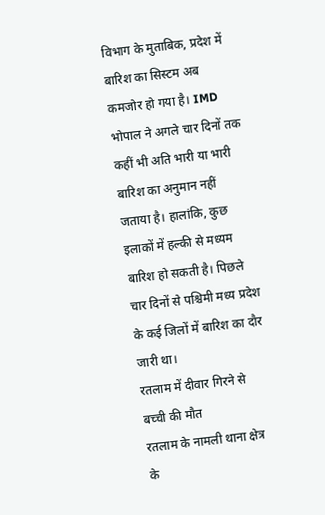विभाग के मुताबिक, प्रदेश में बारिश का सिस्टम अब कमजोर हो गया है। IMD भोपाल ने अगले चार दिनों तक कहीं भी अति भारी या भारी बारिश का अनुमान नहीं जताया है। हालांकि, कुछ इलाकों में हल्की से मध्यम बारिश हो सकती है। पिछले चार दिनों से पश्चिमी मध्य प्रदेश के कई जिलों में बारिश का दौर जारी था।
रतलाम में दीवार गिरने से बच्ची की मौत
रतलाम के नामली थाना क्षेत्र के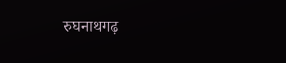रुघनाथगढ़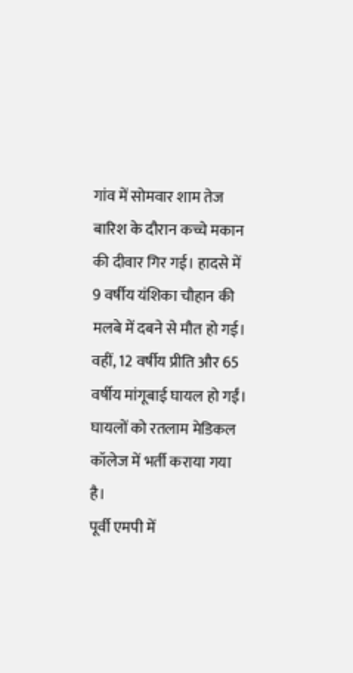गांव में सोमवार शाम तेज बारिश के दौरान कच्चे मकान की दीवार गिर गई। हादसे में 9 वर्षीय यंशिका चौहान की मलबे में दबने से मौत हो गई। वहीं, 12 वर्षीय प्रीति और 65 वर्षीय मांगूबाई घायल हो गईं। घायलों को रतलाम मेडिकल कॉलेज में भर्ती कराया गया है।
पूर्वी एमपी में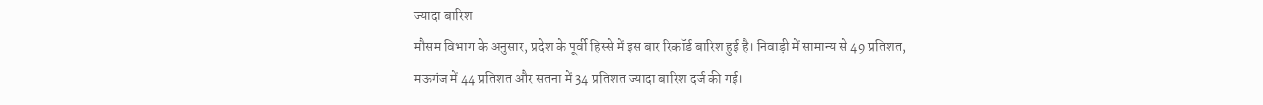ज्यादा बारिश
मौसम विभाग के अनुसार, प्रदेश के पूर्वी हिस्से में इस बार रिकॉर्ड बारिश हुई है। निवाड़ी में सामान्य से 49 प्रतिशत, मऊगंज में 44 प्रतिशत और सतना में 34 प्रतिशत ज्यादा बारिश दर्ज की गई।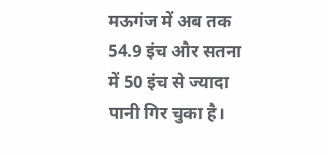मऊगंज में अब तक 54.9 इंच और सतना में 50 इंच से ज्यादा पानी गिर चुका है।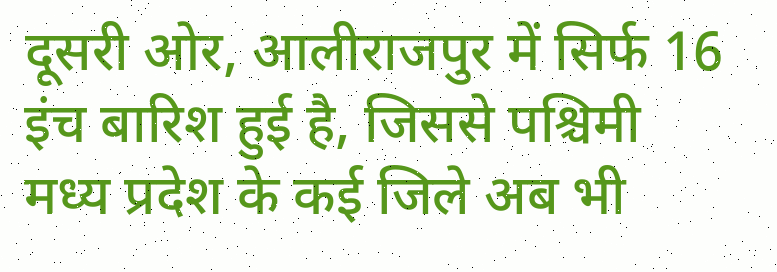दूसरी ओर, आलीराजपुर में सिर्फ 16 इंच बारिश हुई है, जिससे पश्चिमी मध्य प्रदेश के कई जिले अब भी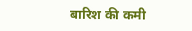बारिश की कमी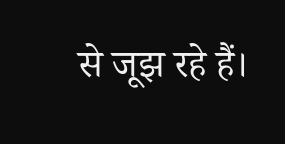से जूझ रहे हैं।